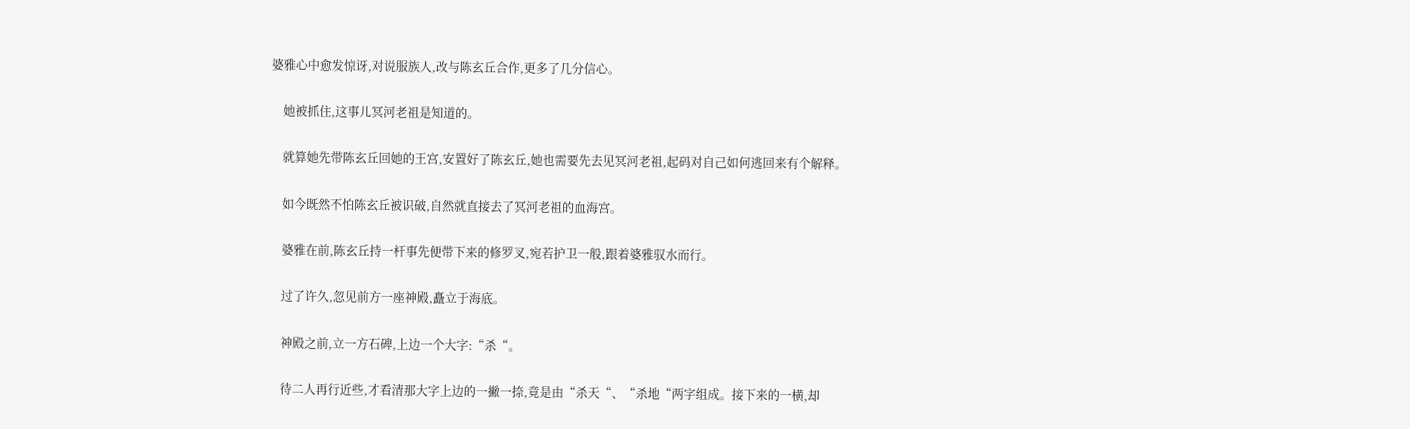婆雅心中愈发惊讶,对说服族人,改与陈玄丘合作,更多了几分信心。

    她被抓住,这事儿冥河老祖是知道的。

    就算她先带陈玄丘回她的王宫,安置好了陈玄丘,她也需要先去见冥河老祖,起码对自己如何逃回来有个解释。

    如今既然不怕陈玄丘被识破,自然就直接去了冥河老祖的血海宫。

    婆雅在前,陈玄丘持一杆事先便带下来的修罗叉,宛若护卫一般,跟着婆雅驭水而行。

    过了许久,忽见前方一座神殿,矗立于海底。

    神殿之前,立一方石碑,上边一个大字:“杀“。

    待二人再行近些,才看清那大字上边的一撇一捺,竟是由“杀天“、“杀地“两字组成。接下来的一横,却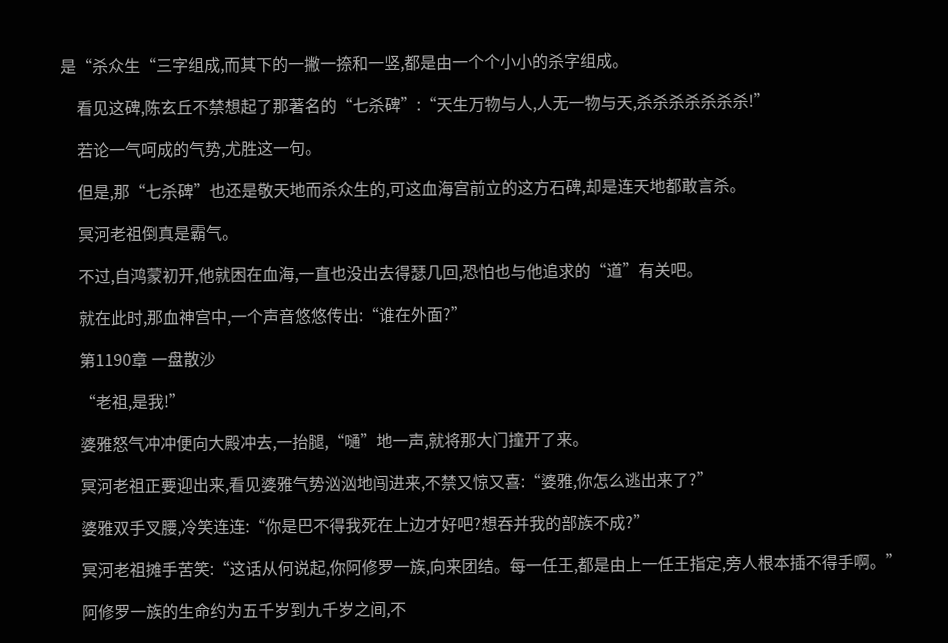是“杀众生“三字组成,而其下的一撇一捺和一竖,都是由一个个小小的杀字组成。

    看见这碑,陈玄丘不禁想起了那著名的“七杀碑”:“天生万物与人,人无一物与天,杀杀杀杀杀杀杀!”

    若论一气呵成的气势,尤胜这一句。

    但是,那“七杀碑”也还是敬天地而杀众生的,可这血海宫前立的这方石碑,却是连天地都敢言杀。

    冥河老祖倒真是霸气。

    不过,自鸿蒙初开,他就困在血海,一直也没出去得瑟几回,恐怕也与他追求的“道”有关吧。

    就在此时,那血神宫中,一个声音悠悠传出:“谁在外面?”

    第1190章 一盘散沙

    “老祖,是我!”

    婆雅怒气冲冲便向大殿冲去,一抬腿,“嗵”地一声,就将那大门撞开了来。

    冥河老祖正要迎出来,看见婆雅气势汹汹地闯进来,不禁又惊又喜:“婆雅,你怎么逃出来了?”

    婆雅双手叉腰,冷笑连连:“你是巴不得我死在上边才好吧?想吞并我的部族不成?”

    冥河老祖摊手苦笑:“这话从何说起,你阿修罗一族,向来团结。每一任王,都是由上一任王指定,旁人根本插不得手啊。”

    阿修罗一族的生命约为五千岁到九千岁之间,不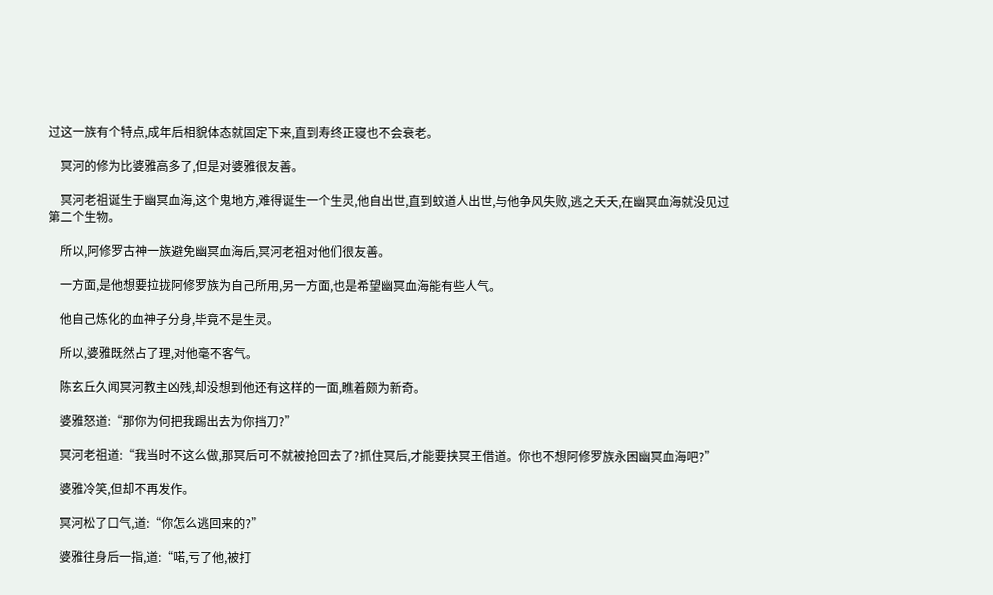过这一族有个特点,成年后相貌体态就固定下来,直到寿终正寝也不会衰老。

    冥河的修为比婆雅高多了,但是对婆雅很友善。

    冥河老祖诞生于幽冥血海,这个鬼地方,难得诞生一个生灵,他自出世,直到蚊道人出世,与他争风失败,逃之夭夭,在幽冥血海就没见过第二个生物。

    所以,阿修罗古神一族避免幽冥血海后,冥河老祖对他们很友善。

    一方面,是他想要拉拢阿修罗族为自己所用,另一方面,也是希望幽冥血海能有些人气。

    他自己炼化的血神子分身,毕竟不是生灵。

    所以,婆雅既然占了理,对他毫不客气。

    陈玄丘久闻冥河教主凶残,却没想到他还有这样的一面,瞧着颇为新奇。

    婆雅怒道:“那你为何把我踢出去为你挡刀?”

    冥河老祖道:“我当时不这么做,那冥后可不就被抢回去了?抓住冥后,才能要挟冥王借道。你也不想阿修罗族永困幽冥血海吧?”

    婆雅冷笑,但却不再发作。

    冥河松了口气,道:“你怎么逃回来的?”

    婆雅往身后一指,道:“喏,亏了他,被打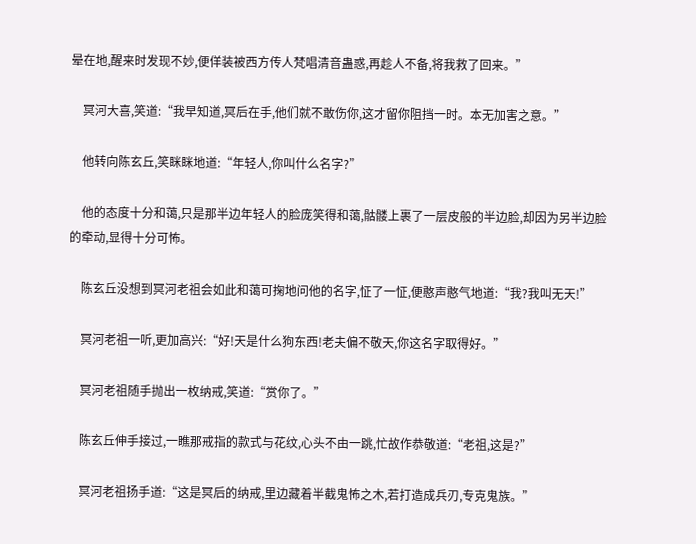晕在地,醒来时发现不妙,便佯装被西方传人梵唱清音蛊惑,再趁人不备,将我救了回来。”

    冥河大喜,笑道:“我早知道,冥后在手,他们就不敢伤你,这才留你阻挡一时。本无加害之意。”

    他转向陈玄丘,笑眯眯地道:“年轻人,你叫什么名字?”

    他的态度十分和蔼,只是那半边年轻人的脸庞笑得和蔼,骷髅上裹了一层皮般的半边脸,却因为另半边脸的牵动,显得十分可怖。

    陈玄丘没想到冥河老祖会如此和蔼可掬地问他的名字,怔了一怔,便憨声憨气地道:“我?我叫无天!”

    冥河老祖一听,更加高兴:“好!天是什么狗东西!老夫偏不敬天,你这名字取得好。”

    冥河老祖随手抛出一枚纳戒,笑道:“赏你了。”

    陈玄丘伸手接过,一瞧那戒指的款式与花纹,心头不由一跳,忙故作恭敬道:“老祖,这是?”

    冥河老祖扬手道:“这是冥后的纳戒,里边藏着半截鬼怖之木,若打造成兵刃,专克鬼族。”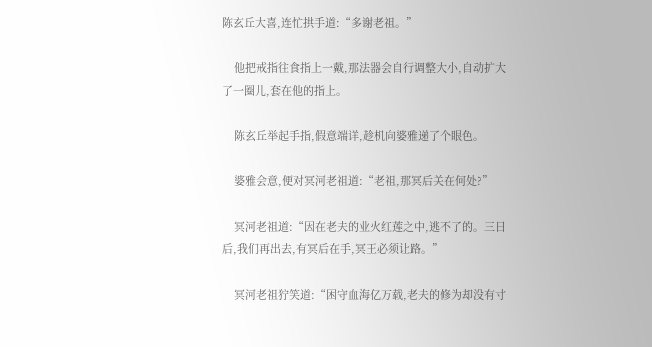陈玄丘大喜,连忙拱手道:“多谢老祖。”

    他把戒指往食指上一戴,那法器会自行调整大小,自动扩大了一圈儿,套在他的指上。

    陈玄丘举起手指,假意端详,趁机向婆雅递了个眼色。

    婆雅会意,便对冥河老祖道:“老祖,那冥后关在何处?”

    冥河老祖道:“因在老夫的业火红莲之中,逃不了的。三日后,我们再出去,有冥后在手,冥王必须让路。”

    冥河老祖狞笑道:“困守血海亿万载,老夫的修为却没有寸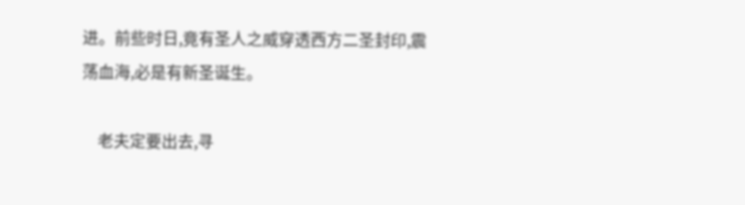进。前些时日,竟有圣人之威穿透西方二圣封印,震荡血海,必是有新圣诞生。

    老夫定要出去,寻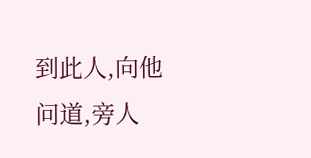到此人,向他问道,旁人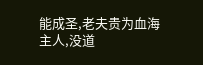能成圣,老夫贵为血海主人,没道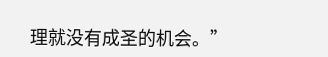理就没有成圣的机会。”